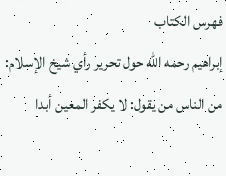فهرس الكتاب
إبراهيم رحمه الله حول تحرير رأي شيخ الإسلام: من الناس من يقول: لا يكفر المعين أبدا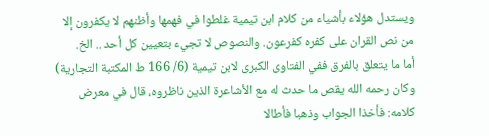ويستدل هؤلاء بأشياء من كلام ابن تيمية غلطوا في فهمها وأظنهم لا يكفرون إلا من نص القران على كفره كفرعون. والنصوص لا تجيء بتعيين كل أحد .. الخ.
أما ما يتعلق بالفرق ففي الفتاوى الكبرى لابن تيمية (6/ 166 ط المكتبة التجارية) وكان رحمه الله يقص ما حدث له مع الأشاعرة الذين ناظروه، قال في معرض كلامه: فأخذا الجواب وذهبا فأطالا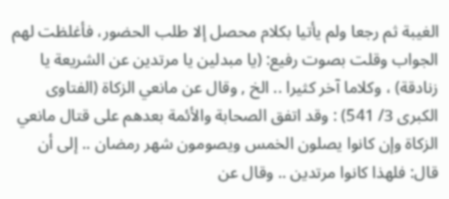الغيبة ثم رجعا ولم يأتيا بكلام محصل إلا طلب الحضور، فأغلظت لهم الجواب وقلت بصوت رفيع: (يا مبدلين يا مرتدين عن الشريعة يا زنادقة) ، وكلاما آخر كثيرا .. الخ , وقال عن مانعي الزكاة (الفتاوى الكبرى 3/ 541) : وقد اتفق الصحابة والأئمة بعدهم على قتال مانعي الزكاة وإن كانوا يصلون الخمس ويصومون شهر رمضان .. إلى أن قال: فلهذا كانوا مرتدين .. وقال عن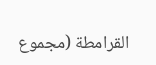القرامطة (مجموع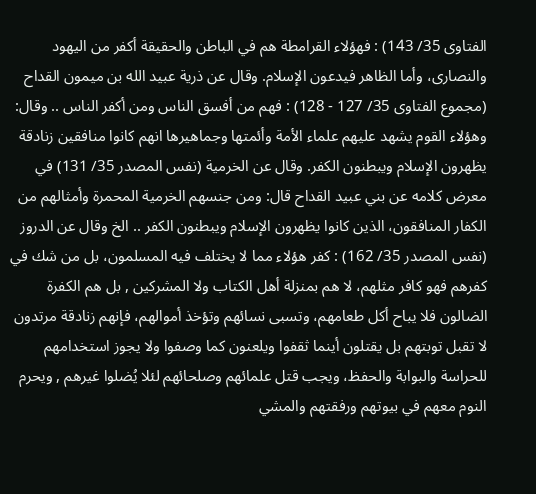الفتاوى 35/ 143) : فهؤلاء القرامطة هم في الباطن والحقيقة أكفر من اليهود والنصارى، وأما الظاهر فيدعون الإسلام. وقال عن ذرية عبيد الله بن ميمون القداح (مجموع الفتاوى 35/ 127 - 128) : فهم من أفسق الناس ومن أكفر الناس .. وقال: وهؤلاء القوم يشهد عليهم علماء الأمة وأئمتها وجماهيرها انهم كانوا منافقين زنادقة يظهرون الإسلام ويبطنون الكفر. وقال عن الخرمية (نفس المصدر 35/ 131) في معرض كلامه عن بني عبيد القداح قال: ومن جنسهم الخرمية المحمرة وأمثالهم من الكفار المنافقون، الذين كانوا يظهرون الإسلام ويبطنون الكفر .. الخ وقال عن الدروز (نفس المصدر 35/ 162) : كفر هؤلاء مما لا يختلف فيه المسلمون، بل من شك في كفرهم فهو كافر مثلهم، لا هم بمنزلة أهل الكتاب ولا المشركين , بل هم الكفرة الضالون فلا يباح أكل طعامهم، وتسبى نسائهم وتؤخذ أموالهم، فإنهم زنادقة مرتدون لا تقبل توبتهم بل يقتلون أينما ثقفوا ويلعنون كما وصفوا ولا يجوز استخدامهم للحراسة والبوابة والحفظ، ويجب قتل علمائهم وصلحائهم لئلا يُضلوا غيرهم , ويحرم النوم معهم في بيوتهم ورفقتهم والمشي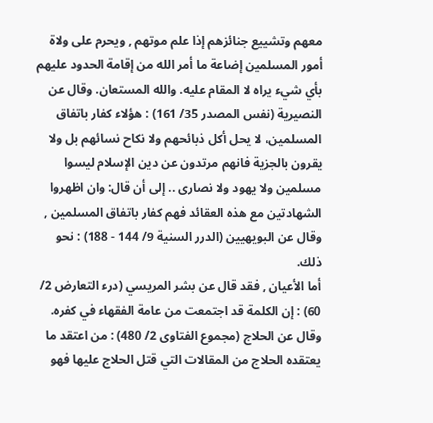معهم وتشييع جنائزهم إذا علم موتهم , ويحرم على ولاة أمور المسلمين إضاعة ما أمر الله من إقامة الحدود عليهم بأي شيء يراه لا المقام عليه. والله المستعان. وقال عن النصيرية (نفس المصدر 35/ 161) : هؤلاء كفار باتفاق المسلمين، لا يحل أكل ذبائحهم ولا نكاح نسائهم بل ولا يقرون بالجزية فانهم مرتدون عن دين الإسلام ليسوا مسلمين ولا يهود ولا نصارى .. إلى أن قال: وان اظهروا الشهادتين مع هذه العقائد فهم كفار باتفاق المسلمين , وقال عن البويهيين (الدرر السنية 9/ 144 - 188) : نحو ذلك.
أما الأعيان , فقد قال عن بشر المريسي (درء التعارض 2/ 60) : إن الكلمة قد اجتمعت من عامة الفقهاء في كفره. وقال عن الحلاج (مجموع الفتاوى 2/ 480) : من اعتقد ما يعتقده الحلاج من المقالات التي قتل الحلاج عليها فهو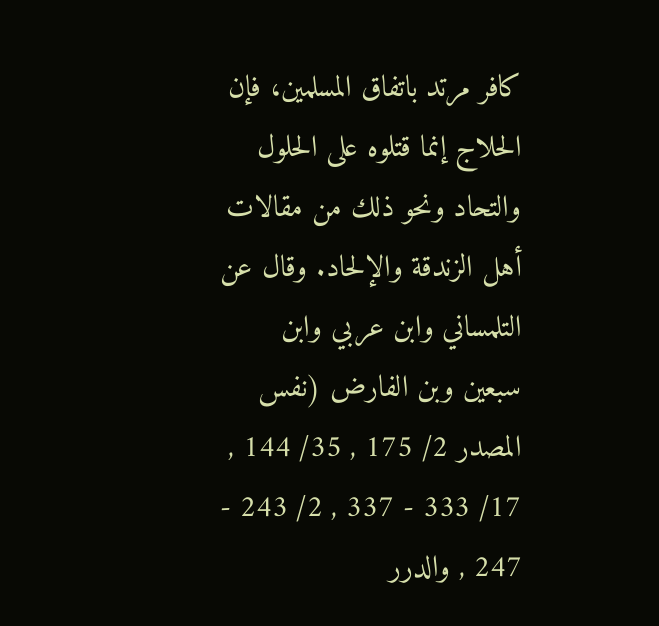كافر مرتد باتفاق المسلمين، فإن الحلاج إنما قتلوه على الحلول والتحاد ونحو ذلك من مقالات أهل الزندقة والإلحاد. وقال عن التلمساني وابن عربي وابن سبعين وبن الفارض (نفس المصدر 2/ 175 , 35/ 144 , 17/ 333 - 337 , 2/ 243 - 247 , والدرر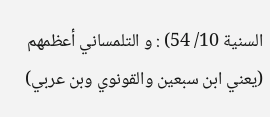السنية 10/ 54) : و التلمساني أعظمهم (يعني ابن سبعين والقونوي وبن عربي)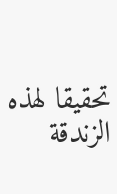تحقيقا لهذه الزندقة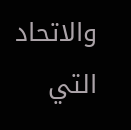والاتحاد التي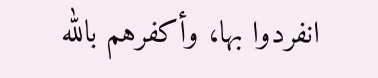انفردوا بها، وأكفرهم بالله